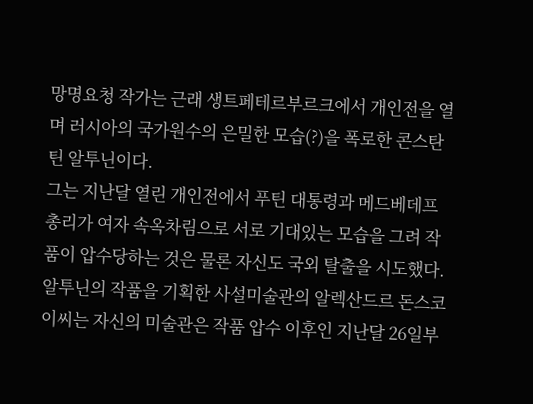망명요청 작가는 근래 생트페테르부르크에서 개인전을 열며 러시아의 국가원수의 은밀한 모습(?)을 폭로한 콘스탄틴 알투닌이다.
그는 지난달 열린 개인전에서 푸틴 대통령과 메드베데프 총리가 여자 속옥차림으로 서로 기대있는 모습을 그려 작품이 압수당하는 것은 물론 자신도 국외 탈출을 시도했다.
알투닌의 작품을 기획한 사설미술관의 알렉산드르 돈스코이씨는 자신의 미술관은 작품 압수 이후인 지난달 26일부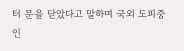터 문을 닫았다고 말하며 국외 도피중인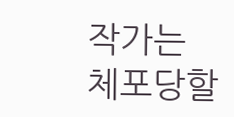작가는 체포당할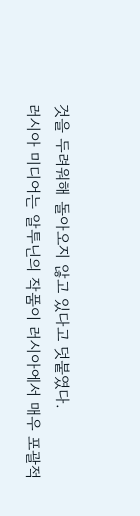것을 두려워해 돌아오지 않고 있다고 덧붙였다.
러시아 미디어는 알투닌의 작품이 러시아에서 매우 포괄적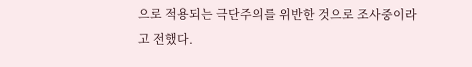으로 적용되는 극단주의를 위반한 것으로 조사중이라고 전했다.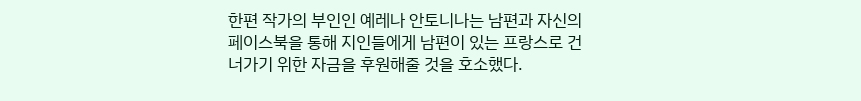한편 작가의 부인인 예레나 안토니나는 남편과 자신의 페이스북을 통해 지인들에게 남편이 있는 프랑스로 건너가기 위한 자금을 후원해줄 것을 호소했다.